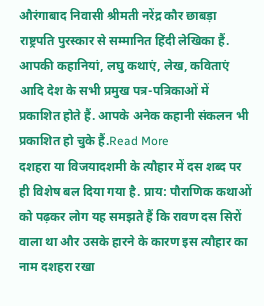औरंगाबाद निवासी श्रीमती नरेंद्र कौर छाबड़ा राष्ट्रपति पुरस्कार से सम्मानित हिंदी लेखिका हैं. आपकी कहानियां, लघु कथाएं, लेख, कविताएं आदि देश के सभी प्रमुख पत्र-पत्रिकाओं में प्रकाशित होते हैं. आपके अनेक कहानी संकलन भी प्रकाशित हो चुके हैं.Read More
दशहरा या विजयादशमी के त्यौहार में दस शब्द पर ही विशेष बल दिया गया है. प्राय: पौराणिक कथाओं को पढ़कर लोग यह समझते हैं कि रावण दस सिरों वाला था और उसके हारने के कारण इस त्यौहार का नाम दशहरा रखा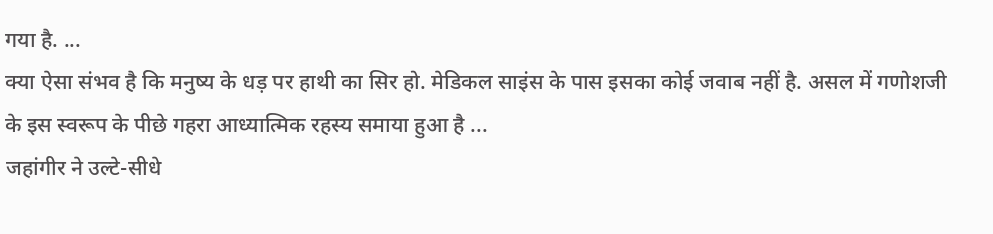गया है. ...
क्या ऐसा संभव है कि मनुष्य के धड़ पर हाथी का सिर हो. मेडिकल साइंस के पास इसका कोई जवाब नहीं है. असल में गणोशजी के इस स्वरूप के पीछे गहरा आध्यात्मिक रहस्य समाया हुआ है ...
जहांगीर ने उल्टे-सीधे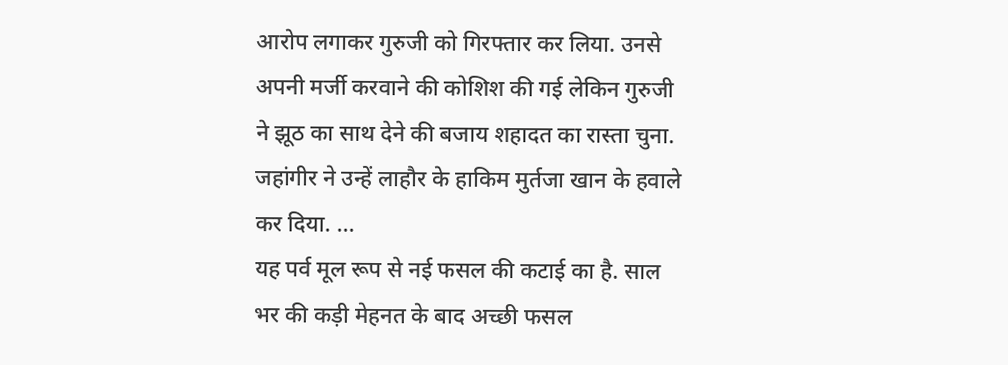आरोप लगाकर गुरुजी को गिरफ्तार कर लिया. उनसे अपनी मर्जी करवाने की कोशिश की गई लेकिन गुरुजी ने झूठ का साथ देने की बजाय शहादत का रास्ता चुना. जहांगीर ने उन्हें लाहौर के हाकिम मुर्तजा खान के हवाले कर दिया. ...
यह पर्व मूल रूप से नई फसल की कटाई का है. साल भर की कड़ी मेहनत के बाद अच्छी फसल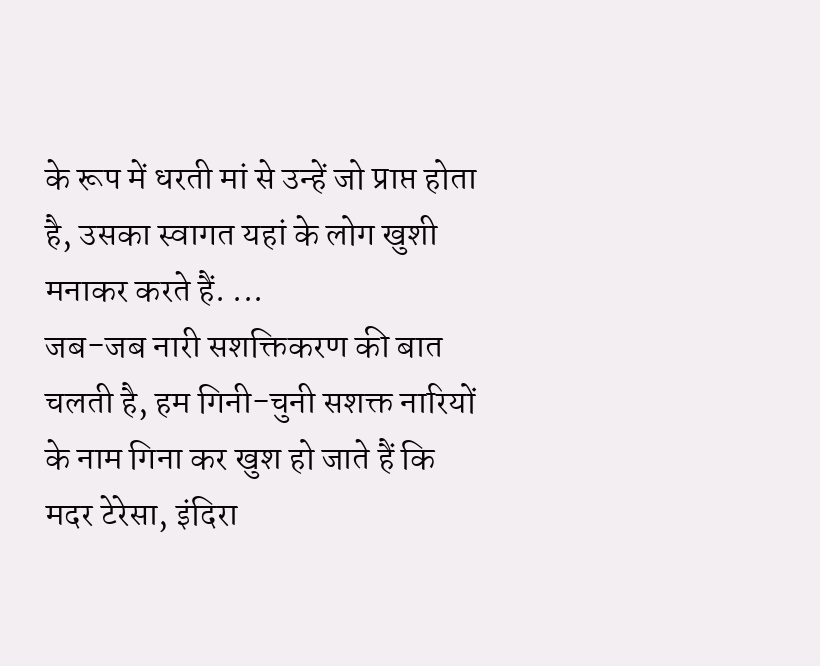के रूप में धरती मां से उन्हें जो प्राप्त होता है, उसका स्वागत यहां के लोग खुशी मनाकर करते हैं. ...
जब-जब नारी सशक्तिकरण की बात चलती है, हम गिनी-चुनी सशक्त नारियों के नाम गिना कर खुश हो जाते हैं कि मदर टेरेसा, इंदिरा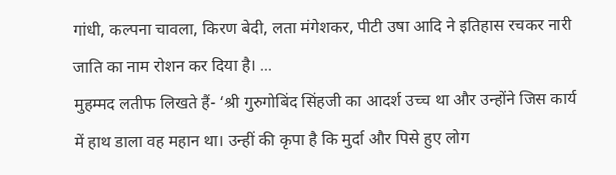गांधी, कल्पना चावला, किरण बेदी, लता मंगेशकर, पीटी उषा आदि ने इतिहास रचकर नारी जाति का नाम रोशन कर दिया है। ...
मुहम्मद लतीफ लिखते हैं- ‘श्री गुरुगोबिंद सिंहजी का आदर्श उच्च था और उन्होंने जिस कार्य में हाथ डाला वह महान था। उन्हीं की कृपा है कि मुर्दा और पिसे हुए लोग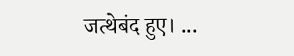जत्थेबंद हुए। ...